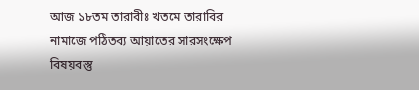আজ ১৮তম তারাবীঃ খতমে তারাবির নামাজে পঠিতব্য আয়াতের সারসংক্ষেপ
বিষয়বস্তু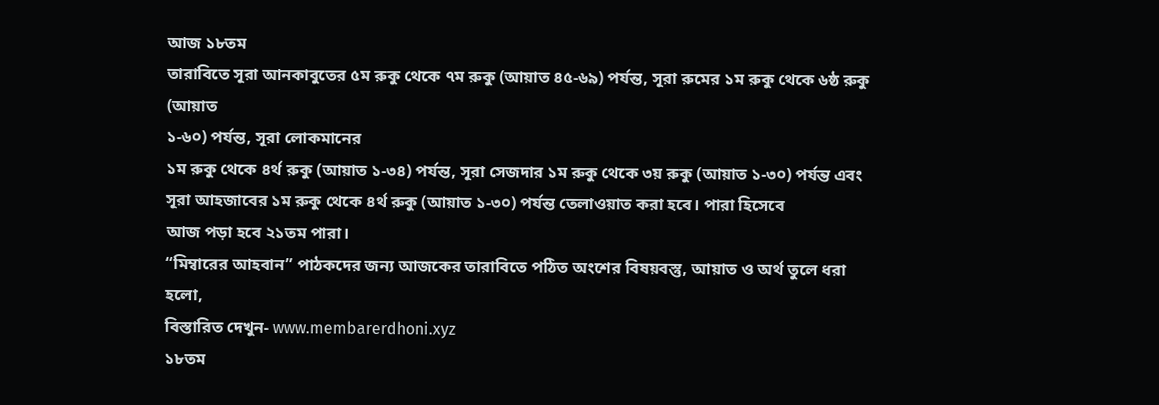আজ ১৮তম
তারাবিতে সূরা আনকাবুতের ৫ম রুকু থেকে ৭ম রুকু (আয়াত ৪৫-৬৯) পর্যন্ত, সূরা রুমের ১ম রুকু থেকে ৬ষ্ঠ রুকু (আয়াত
১-৬০) পর্যন্ত, সূরা লোকমানের
১ম রুকু থেকে ৪র্থ রুকু (আয়াত ১-৩৪) পর্যন্ত, সূরা সেজদার ১ম রুকু থেকে ৩য় রুকু (আয়াত ১-৩০) পর্যন্ত এবং
সূরা আহজাবের ১ম রুকু থেকে ৪র্থ রুকু (আয়াত ১-৩০) পর্যন্ত তেলাওয়াত করা হবে। পারা হিসেবে
আজ পড়া হবে ২১তম পারা।
“মিম্বারের আহবান” পাঠকদের জন্য আজকের তারাবিতে পঠিত অংশের বিষয়বস্তু, আয়াত ও অর্থ তুলে ধরা হলো,
বিস্তারিত দেখুন- www.membarerdhoni.xyz
১৮তম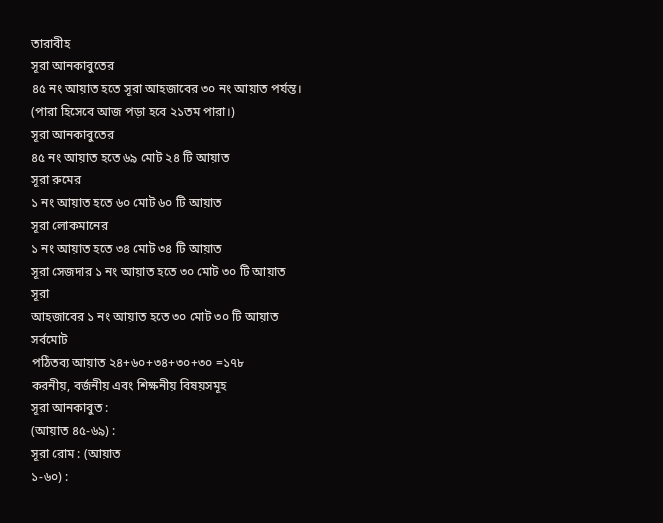তারাবীহ
সূরা আনকাবুতের
৪৫ নং আয়াত হতে সূরা আহজাবের ৩০ নং আয়াত পর্যন্ত।
(পারা হিসেবে আজ পড়া হবে ২১তম পারা।)
সূরা আনকাবুতের
৪৫ নং আয়াত হতে ৬৯ মোট ২৪ টি আয়াত
সূরা রুমের
১ নং আয়াত হতে ৬০ মোট ৬০ টি আয়াত
সূরা লোকমানের
১ নং আয়াত হতে ৩৪ মোট ৩৪ টি আয়াত
সূরা সেজদার ১ নং আয়াত হতে ৩০ মোট ৩০ টি আয়াত
সূরা
আহজাবের ১ নং আয়াত হতে ৩০ মোট ৩০ টি আয়াত
সর্বমোট
পঠিতব্য আয়াত ২৪+৬০+৩৪+৩০+৩০ =১৭৮
করনীয়, বর্জনীয় এবং শিক্ষনীয় বিষয়সমূহ
সূরা আনকাবুত :
(আয়াত ৪৫-৬৯) :
সূরা রোম : (আয়াত
১-৬০) :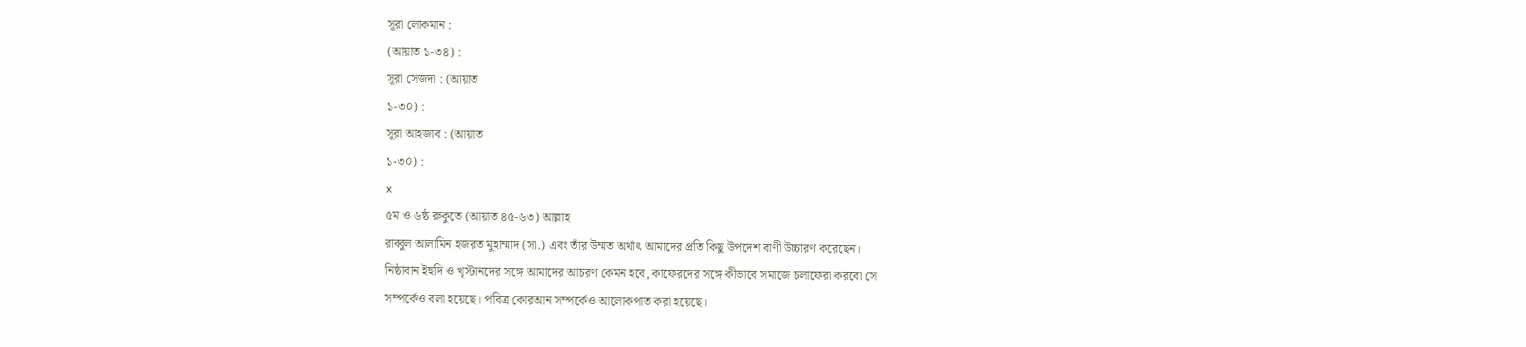সূরা লোকমান :
(আয়াত ১-৩৪) :
সূরা সেজদা : (আয়াত
১-৩০) :
সূরা আহজাব : (আয়াত
১-৩০) :
x
৫ম ও ৬ষ্ঠ রুকুতে (আয়াত ৪৫-৬৩) আল্লাহ
রাব্বুল আলামিন হজরত মুহাম্মাদ (সা.) এবং তাঁর উম্মত অর্থাৎ আমাদের প্রতি কিছু উপদেশ বাণী উচ্চারণ করেছেন।
নিষ্ঠাবান ইহুদি ও খৃস্টানদের সঙ্গে আমাদের আচরণ কেমন হবে, কাফেরদের সঙ্গে কীভাবে সমাজে চলাফেরা করবো সে
সম্পর্কেও বলা হয়েছে। পবিত্র কোরআন সম্পর্কেও আলোকপাত করা হয়েছে।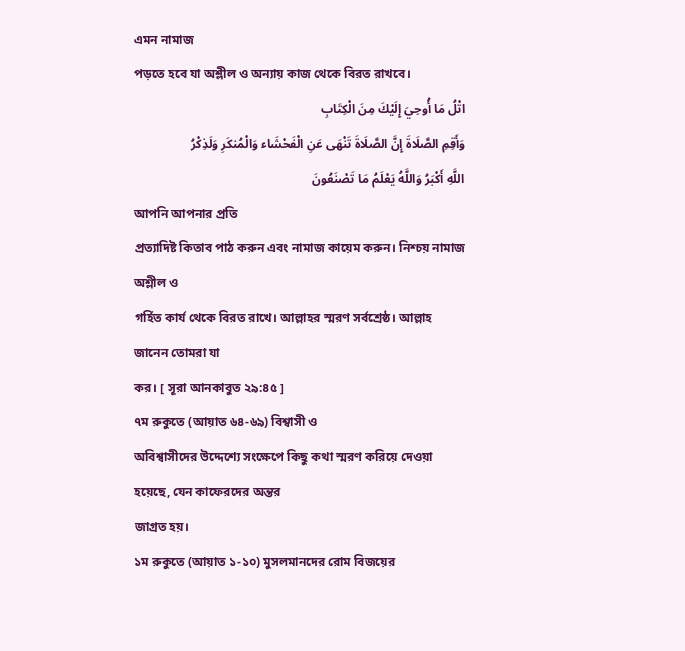এমন নামাজ
পড়তে হবে যা অশ্লীল ও অন্যায় কাজ থেকে বিরত রাখবে।
اتْلُ مَا أُوحِيَ إِلَيْكَ مِنَ الْكِتَابِ
وَأَقِمِ الصَّلَاةَ إِنَّ الصَّلَاةَ تَنْهَى عَنِ الْفَحْشَاء وَالْمُنكَرِ وَلَذِكْرُ
اللَّهِ أَكْبَرُ وَاللَّهُ يَعْلَمُ مَا تَصْنَعُونَ
আপনি আপনার প্রতি
প্রত্যাদিষ্ট কিতাব পাঠ করুন এবং নামাজ কায়েম করুন। নিশ্চয় নামাজ অশ্লীল ও
গর্হিত কার্য থেকে বিরত রাখে। আল্লাহর স্মরণ সর্বশ্রেষ্ঠ। আল্লাহ জানেন তোমরা যা
কর। [ সূরা আনকাবুত ২৯:৪৫ ]
৭ম রুকুতে (আয়াত ৬৪-৬৯) বিশ্বাসী ও
অবিশ্বাসীদের উদ্দেশ্যে সংক্ষেপে কিছু কথা স্মরণ করিয়ে দেওয়া হয়েছে, যেন কাফেরদের অন্তর
জাগ্রত হয়।
১ম রুকুতে (আয়াত ১-১০) মুসলমানদের রোম বিজয়ের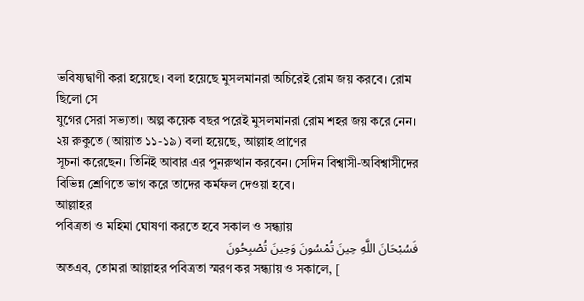ভবিষ্যদ্বাণী করা হয়েছে। বলা হয়েছে মুসলমানরা অচিরেই রোম জয় করবে। রোম ছিলো সে
যুগের সেরা সভ্যতা। অল্প কয়েক বছর পরেই মুসলমানরা রোম শহর জয় করে নেন।
২য় রুকুতে (আয়াত ১১-১৯) বলা হয়েছে, আল্লাহ প্রাণের
সূচনা করেছেন। তিনিই আবার এর পুনরুত্থান করবেন। সেদিন বিশ্বাসী-অবিশ্বাসীদের
বিভিন্ন শ্রেণিতে ভাগ করে তাদের কর্মফল দেওয়া হবে।
আল্লাহর
পবিত্রতা ও মহিমা ঘোষণা করতে হবে সকাল ও সন্ধ্যায়
فَسُبْحَانَ اللَّهِ حِينَ تُمْسُونَ وَحِينَ تُصْبِحُونَ
অতএব, তোমরা আল্লাহর পবিত্রতা স্মরণ কর সন্ধ্যায় ও সকালে, [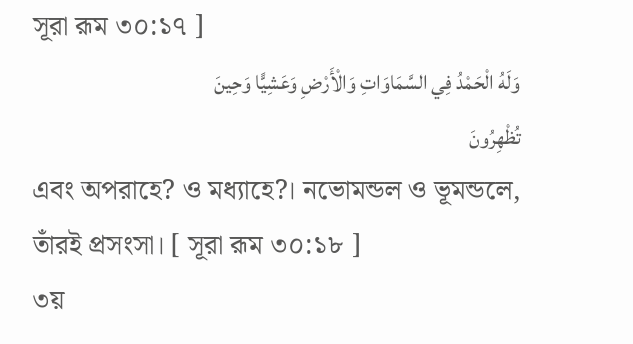সূরা রূম ৩০:১৭ ]
وَلَهُ الْحَمْدُ فِي السَّمَاوَاتِ وَالْأَرْضِ وَعَشِيًّا وَحِينَ
تُظْهِرُونَ
এবং অপরাহে? ও মধ্যাহে?। নভোমন্ডল ও ভূমন্ডলে, তাঁরই প্রসংসা। [ সূরা রূম ৩০:১৮ ]
৩য়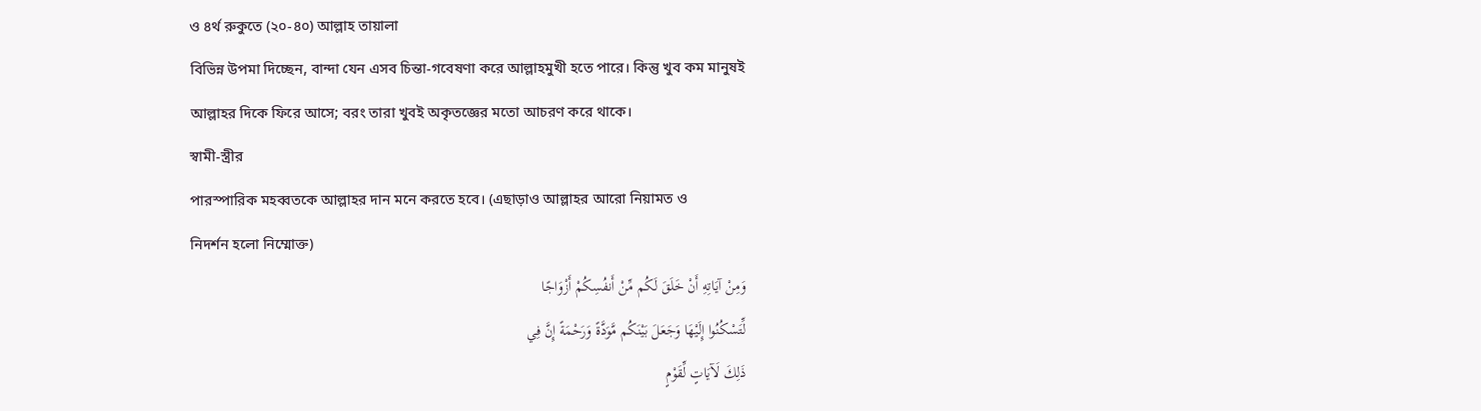ও ৪র্থ রুকুতে (২০-৪০) আল্লাহ তায়ালা
বিভিন্ন উপমা দিচ্ছেন, বান্দা যেন এসব চিন্তা-গবেষণা করে আল্লাহমুখী হতে পারে। কিন্তু খুব কম মানুষই
আল্লাহর দিকে ফিরে আসে; বরং তারা খুবই অকৃতজ্ঞের মতো আচরণ করে থাকে।
স্বামী-স্ত্রীর
পারস্পারিক মহব্বতকে আল্লাহর দান মনে করতে হবে। (এছাড়াও আল্লাহর আরো নিয়ামত ও
নিদর্শন হলো নিম্মোক্ত)
وَمِنْ آيَاتِهِ أَنْ خَلَقَ لَكُم مِّنْ أَنفُسِكُمْ أَزْوَاجًا
لِّتَسْكُنُوا إِلَيْهَا وَجَعَلَ بَيْنَكُم مَّوَدَّةً وَرَحْمَةً إِنَّ فِي
ذَلِكَ لَآيَاتٍ لِّقَوْمٍ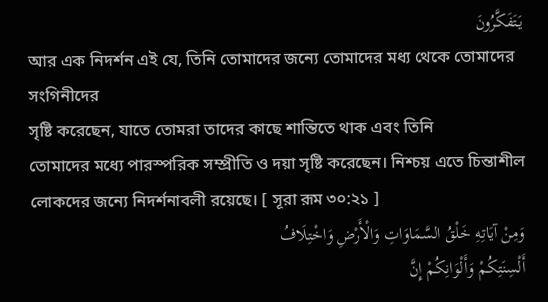يَتَفَكَّرُونَ
আর এক নিদর্শন এই যে, তিনি তোমাদের জন্যে তোমাদের মধ্য থেকে তোমাদের সংগিনীদের
সৃষ্টি করেছেন, যাতে তোমরা তাদের কাছে শান্তিতে থাক এবং তিনি
তোমাদের মধ্যে পারস্পরিক সম্প্রীতি ও দয়া সৃষ্টি করেছেন। নিশ্চয় এতে চিন্তাশীল
লোকদের জন্যে নিদর্শনাবলী রয়েছে। [ সূরা রূম ৩০:২১ ]
وَمِنْ آيَاتِهِ خَلْقُ السَّمَاوَاتِ وَالْأَرْضِ وَاخْتِلَافُ
أَلْسِنَتِكُمْ وَأَلْوَانِكُمْ إِنَّ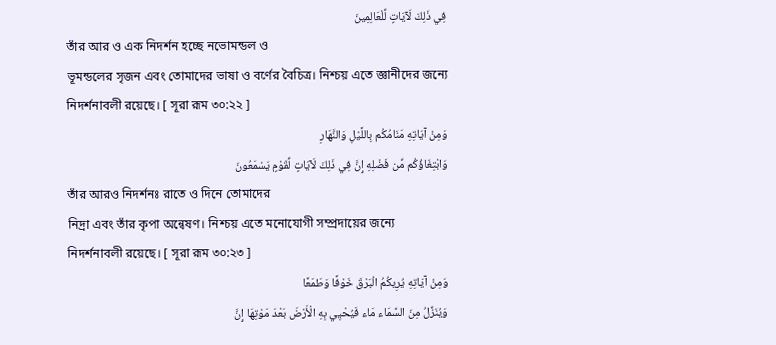فِي ذَلِكَ لَآيَاتٍ لِّلْعَالِمِينَ
তাঁর আর ও এক নিদর্শন হচ্ছে নভোমন্ডল ও
ভূমন্ডলের সৃজন এবং তোমাদের ভাষা ও বর্ণের বৈচিত্র। নিশ্চয় এতে জ্ঞানীদের জন্যে
নিদর্শনাবলী রয়েছে। [ সূরা রূম ৩০:২২ ]
وَمِنْ آيَاتِهِ مَنَامُكُم بِاللَّيْلِ وَالنَّهَارِ
وَابْتِغَاؤُكُم مِّن فَضْلِهِ إِنَّ فِي ذَلِكَ لَآيَاتٍ لِّقَوْمٍ يَسْمَعُونَ
তাঁর আরও নিদর্শনঃ রাতে ও দিনে তোমাদের
নিদ্রা এবং তাঁর কৃপা অন্বেষণ। নিশ্চয় এতে মনোযোগী সম্প্রদায়ের জন্যে
নিদর্শনাবলী রয়েছে। [ সূরা রূম ৩০:২৩ ]
وَمِنْ آيَاتِهِ يُرِيكُمُ الْبَرْقَ خَوْفًا وَطَمَعًا
وَيُنَزِّلُ مِنَ السَّمَاء مَاء فَيُحْيِي بِهِ الْأَرْضَ بَعْدَ مَوْتِهَا إِنَّ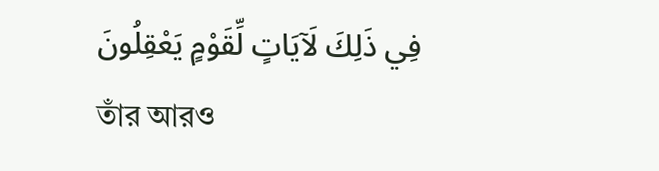فِي ذَلِكَ لَآيَاتٍ لِّقَوْمٍ يَعْقِلُونَ
তাঁর আরও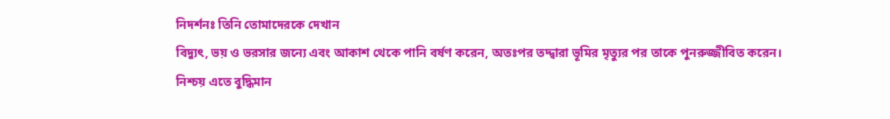নিদর্শনঃ তিনি তোমাদেরকে দেখান
বিদ্যুৎ, ভয় ও ভরসার জন্যে এবং আকাশ থেকে পানি বর্ষণ করেন, অতঃপর তদ্দ্বারা ভূমির মৃত্যুর পর তাকে পুনরুজ্জীবিত করেন।
নিশ্চয় এতে বুদ্ধিমান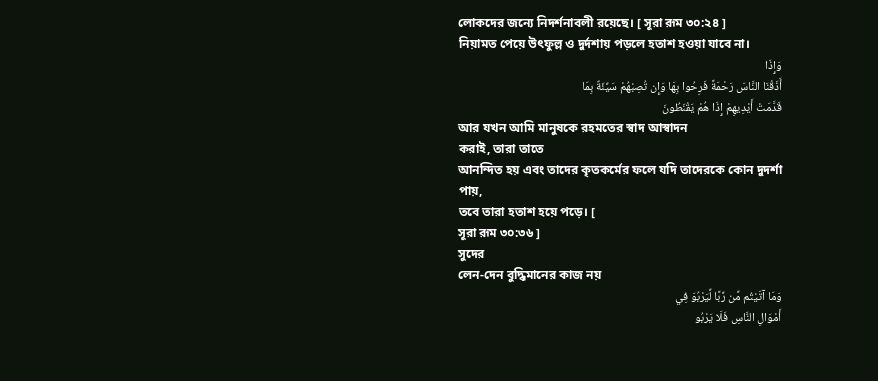লোকদের জন্যে নিদর্শনাবলী রয়েছে। [ সূরা রূম ৩০:২৪ ]
নিয়ামত পেয়ে উৎফুল্ল ও দুর্দশায় পড়লে হতাশ হওয়া যাবে না।
وَإِذَا
أَذَقْنَا النَّاسَ رَحْمَةً فَرِحُوا بِهَا وَإِن تُصِبْهُمْ سَيِّئَةٌ بِمَا
قَدَّمَتْ أَيْدِيهِمْ إِذَا هُمْ يَقْنَطُونَ
আর যখন আমি মানুষকে রহমতের স্বাদ আস্বাদন
করাই, তারা তাতে
আনন্দিত হয় এবং তাদের কৃতকর্মের ফলে যদি তাদেরকে কোন দুদর্শা পায়,
তবে তারা হতাশ হয়ে পড়ে। [
সূরা রূম ৩০:৩৬ ]
সুদের
লেন-দেন বুদ্ধিমানের কাজ নয়
وَمَا آتَيْتُم مِّن رِّبًا لِّيَرْبُوَ فِي
أَمْوَالِ النَّاسِ فَلَا يَرْبُو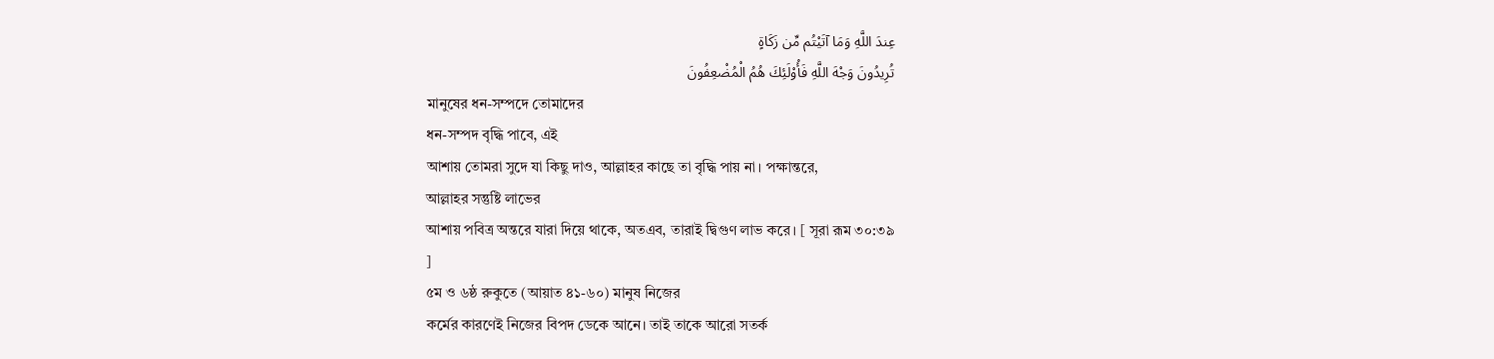عِندَ اللَّهِ وَمَا آتَيْتُم مِّن زَكَاةٍ
تُرِيدُونَ وَجْهَ اللَّهِ فَأُوْلَئِكَ هُمُ الْمُضْعِفُونَ
মানুষের ধন-সম্পদে তোমাদের
ধন-সম্পদ বৃদ্ধি পাবে, এই
আশায় তোমরা সুদে যা কিছু দাও, আল্লাহর কাছে তা বৃদ্ধি পায় না। পক্ষান্তরে,
আল্লাহর সন্তুষ্টি লাভের
আশায় পবিত্র অন্তরে যারা দিয়ে থাকে, অতএব, তারাই দ্বিগুণ লাভ করে। [ সূরা রূম ৩০:৩৯
]
৫ম ও ৬ষ্ঠ রুকুতে (আয়াত ৪১-৬০) মানুষ নিজের
কর্মের কারণেই নিজের বিপদ ডেকে আনে। তাই তাকে আরো সতর্ক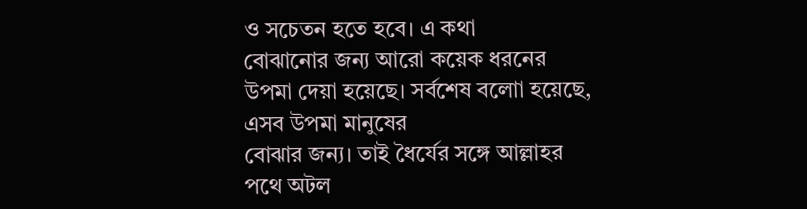ও সচেতন হতে হবে। এ কথা
বোঝানোর জন্য আরো কয়েক ধরনের উপমা দেয়া হয়েছে। সর্বশেষ বলোা হয়েছে, এসব উপমা মানুষের
বোঝার জন্য। তাই ধৈর্যের সঙ্গে আল্লাহর পথে অটল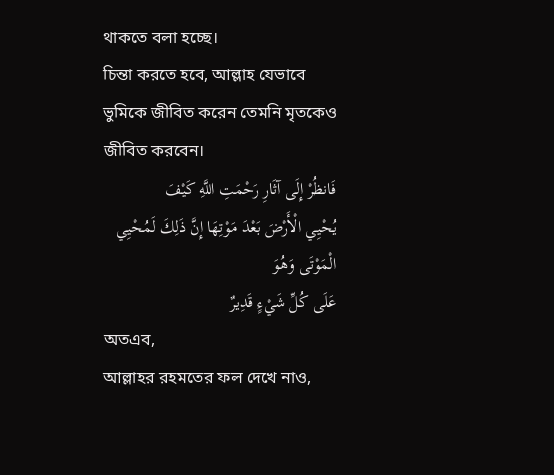থাকতে বলা হচ্ছে।
চিন্তা করতে হবে, আল্লাহ যেভাবে
ভুমিকে জীবিত করেন তেমনি মৃতকেও জীবিত করবেন।
فَانظُرْ إِلَى آثَارِ رَحْمَتِ اللَّهِ كَيْفَ
يُحْيِي الْأَرْضَ بَعْدَ مَوْتِهَا إِنَّ ذَلِكَ لَمُحْيِي الْمَوْتَى وَهُوَ
عَلَى كُلِّ شَيْءٍ قَدِيرٌ
অতএব,
আল্লাহর রহমতের ফল দেখে নাও,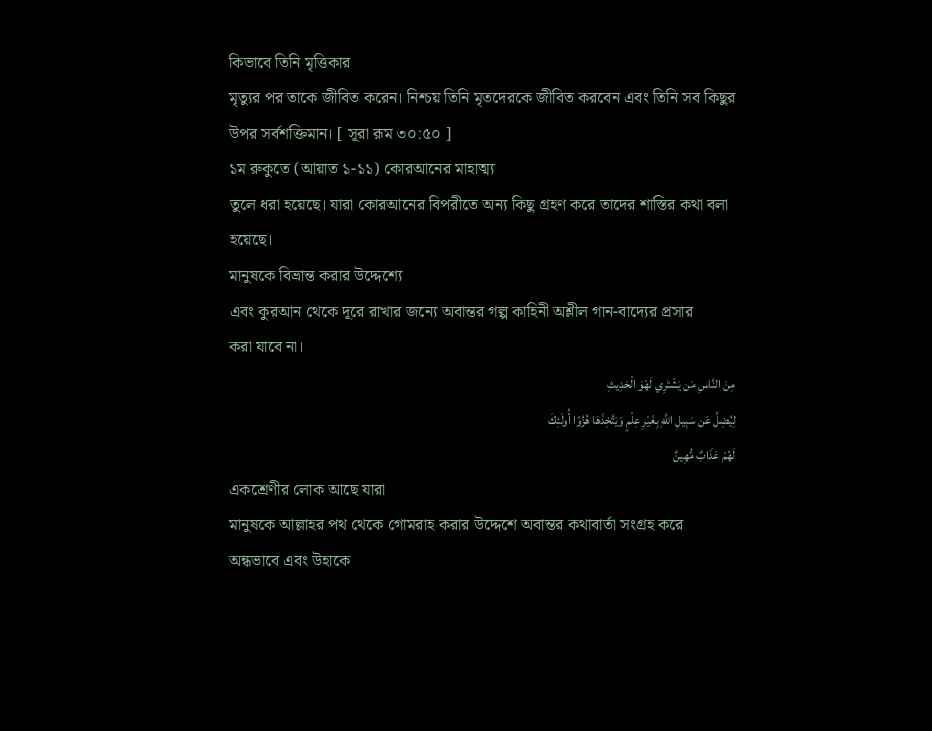কিভাবে তিনি মৃত্তিকার
মৃত্যুর পর তাকে জীবিত করেন। নিশ্চয় তিনি মৃতদেরকে জীবিত করবেন এবং তিনি সব কিছুর
উপর সর্বশক্তিমান। [ সূরা রূম ৩০:৫০ ]
১ম রুকুতে (আয়াত ১-১১) কোরআনের মাহাত্ম্য
তুলে ধরা হয়েছে। যারা কোরআনের বিপরীতে অন্য কিছু গ্রহণ করে তাদের শাস্তির কথা বলা
হয়েছে।
মানুষকে বিভ্রান্ত করার উদ্দেশ্যে
এবং কুরআন থেকে দূরে রাখার জন্যে অবান্তর গল্প কাহিনী অশ্লীল গান-বাদ্যের প্রসার
করা যাবে না।
مِنَ النَّاسِ مَن يَشْتَرِي لَهْوَ الْحَدِيثِ
لِيُضِلَّ عَن سَبِيلِ اللَّهِ بِغَيْرِ عِلْمٍ وَيَتَّخِذَهَا هُزُوًا أُولَئِكَ
لَهُمْ عَذَابٌ مُّهِينٌ
একশ্রেণীর লোক আছে যারা
মানুষকে আল্লাহর পথ থেকে গোমরাহ করার উদ্দেশে অবান্তর কথাবার্তা সংগ্রহ করে
অন্ধভাবে এবং উহাকে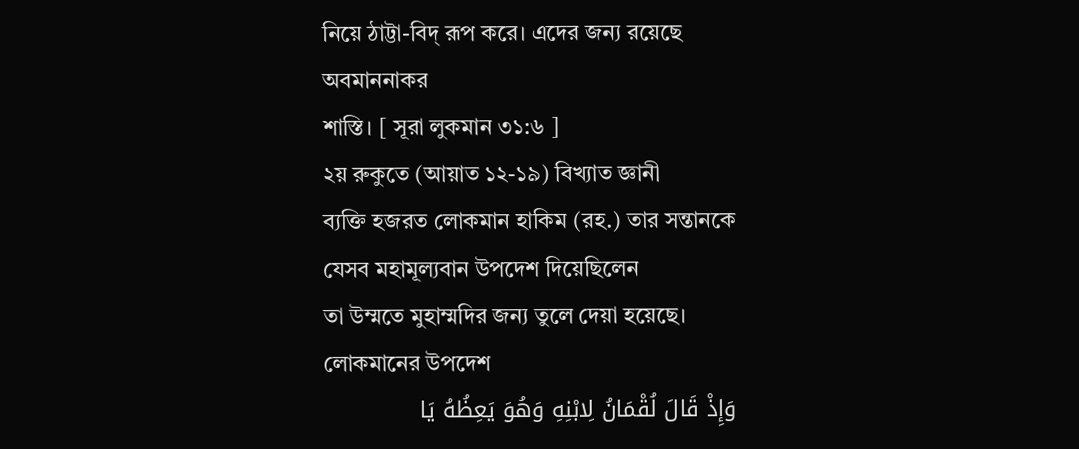নিয়ে ঠাট্টা-বিদ্ রূপ করে। এদের জন্য রয়েছে অবমাননাকর
শাস্তি। [ সূরা লুকমান ৩১:৬ ]
২য় রুকুতে (আয়াত ১২-১৯) বিখ্যাত জ্ঞানী
ব্যক্তি হজরত লোকমান হাকিম (রহ.) তার সন্তানকে যেসব মহামূল্যবান উপদেশ দিয়েছিলেন
তা উম্মতে মুহাম্মদির জন্য তুলে দেয়া হয়েছে।
লোকমানের উপদেশ
وَإِذْ قَالَ لُقْمَانُ لِابْنِهِ وَهُوَ يَعِظُهُ يَا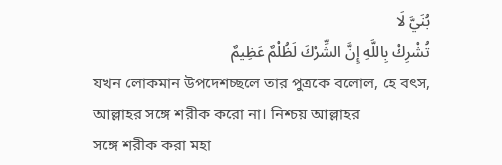بُنَيَّ لَا
تُشْرِكْ بِاللَّهِ إِنَّ الشِّرْكَ لَظُلْمٌ عَظِيمٌ
যখন লোকমান উপদেশচ্ছলে তার পুত্রকে বলোল, হে বৎস,
আল্লাহর সঙ্গে শরীক করো না। নিশ্চয় আল্লাহর
সঙ্গে শরীক করা মহা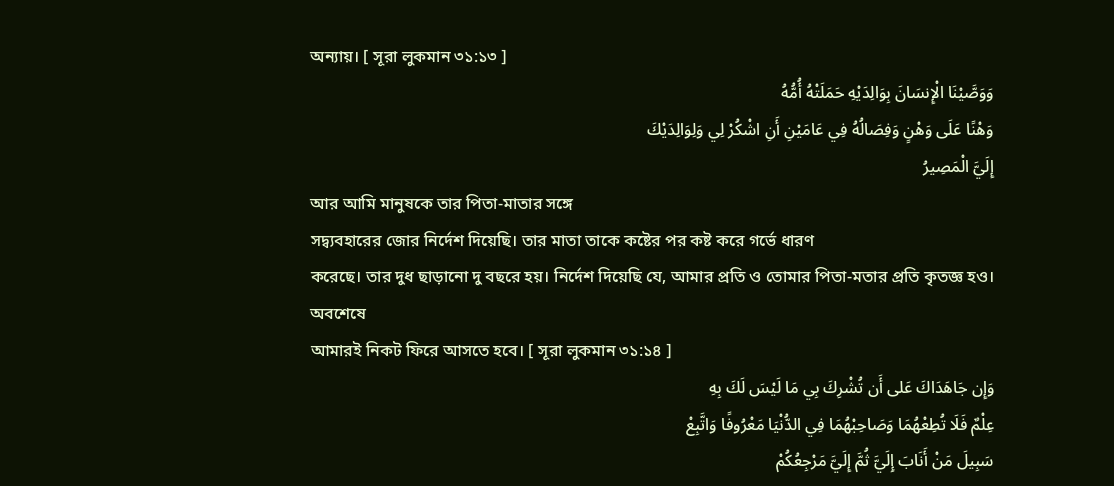অন্যায়। [ সূরা লুকমান ৩১:১৩ ]
وَوَصَّيْنَا الْإِنسَانَ بِوَالِدَيْهِ حَمَلَتْهُ أُمُّهُ
وَهْنًا عَلَى وَهْنٍ وَفِصَالُهُ فِي عَامَيْنِ أَنِ اشْكُرْ لِي وَلِوَالِدَيْكَ
إِلَيَّ الْمَصِيرُ
আর আমি মানুষকে তার পিতা-মাতার সঙ্গে
সদ্ব্যবহারের জোর নির্দেশ দিয়েছি। তার মাতা তাকে কষ্টের পর কষ্ট করে গর্ভে ধারণ
করেছে। তার দুধ ছাড়ানো দু বছরে হয়। নির্দেশ দিয়েছি যে, আমার প্রতি ও তোমার পিতা-মতার প্রতি কৃতজ্ঞ হও। অবশেষে
আমারই নিকট ফিরে আসতে হবে। [ সূরা লুকমান ৩১:১৪ ]
وَإِن جَاهَدَاكَ عَلى أَن تُشْرِكَ بِي مَا لَيْسَ لَكَ بِهِ
عِلْمٌ فَلَا تُطِعْهُمَا وَصَاحِبْهُمَا فِي الدُّنْيَا مَعْرُوفًا وَاتَّبِعْ
سَبِيلَ مَنْ أَنَابَ إِلَيَّ ثُمَّ إِلَيَّ مَرْجِعُكُمْ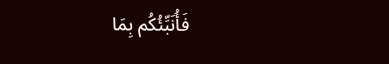فَأُنَبِّئُكُم بِمَا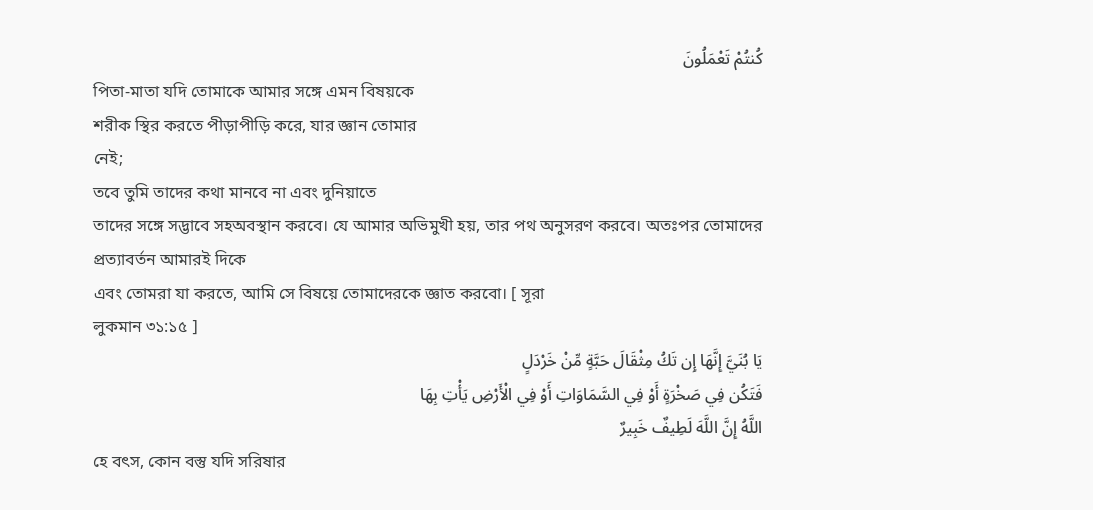كُنتُمْ تَعْمَلُونَ
পিতা-মাতা যদি তোমাকে আমার সঙ্গে এমন বিষয়কে
শরীক স্থির করতে পীড়াপীড়ি করে, যার জ্ঞান তোমার
নেই;
তবে তুমি তাদের কথা মানবে না এবং দুনিয়াতে
তাদের সঙ্গে সদ্ভাবে সহঅবস্থান করবে। যে আমার অভিমুখী হয়, তার পথ অনুসরণ করবে। অতঃপর তোমাদের প্রত্যাবর্তন আমারই দিকে
এবং তোমরা যা করতে, আমি সে বিষয়ে তোমাদেরকে জ্ঞাত করবো। [ সূরা
লুকমান ৩১:১৫ ]
يَا بُنَيَّ إِنَّهَا إِن تَكُ مِثْقَالَ حَبَّةٍ مِّنْ خَرْدَلٍ
فَتَكُن فِي صَخْرَةٍ أَوْ فِي السَّمَاوَاتِ أَوْ فِي الْأَرْضِ يَأْتِ بِهَا
اللَّهُ إِنَّ اللَّهَ لَطِيفٌ خَبِيرٌ
হে বৎস, কোন বস্তু যদি সরিষার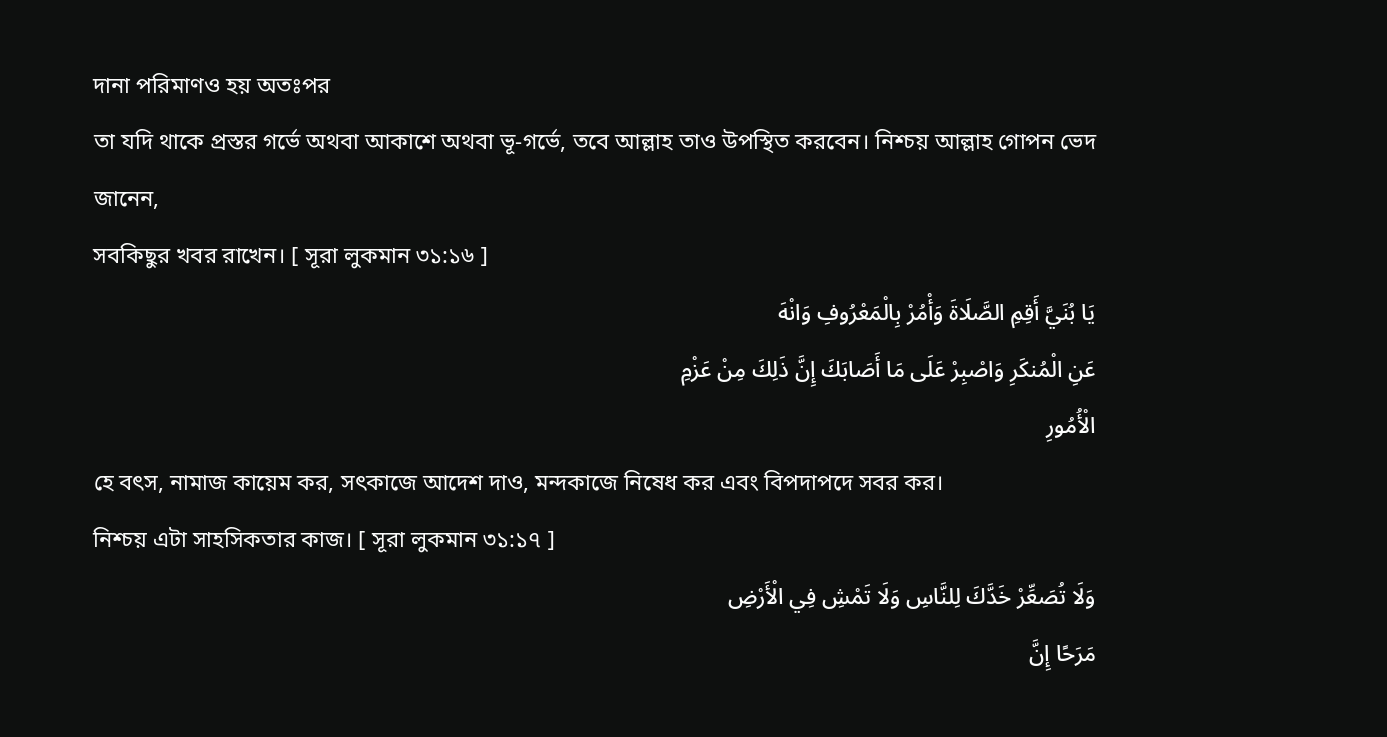দানা পরিমাণও হয় অতঃপর
তা যদি থাকে প্রস্তর গর্ভে অথবা আকাশে অথবা ভূ-গর্ভে, তবে আল্লাহ তাও উপস্থিত করবেন। নিশ্চয় আল্লাহ গোপন ভেদ
জানেন,
সবকিছুর খবর রাখেন। [ সূরা লুকমান ৩১:১৬ ]
يَا بُنَيَّ أَقِمِ الصَّلَاةَ وَأْمُرْ بِالْمَعْرُوفِ وَانْهَ
عَنِ الْمُنكَرِ وَاصْبِرْ عَلَى مَا أَصَابَكَ إِنَّ ذَلِكَ مِنْ عَزْمِ
الْأُمُورِ
হে বৎস, নামাজ কায়েম কর, সৎকাজে আদেশ দাও, মন্দকাজে নিষেধ কর এবং বিপদাপদে সবর কর।
নিশ্চয় এটা সাহসিকতার কাজ। [ সূরা লুকমান ৩১:১৭ ]
وَلَا تُصَعِّرْ خَدَّكَ لِلنَّاسِ وَلَا تَمْشِ فِي الْأَرْضِ
مَرَحًا إِنَّ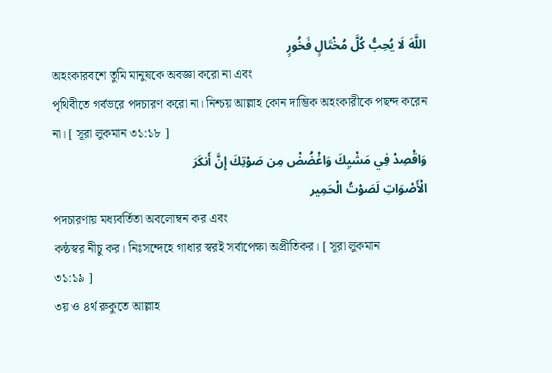اللَّهَ لَا يُحِبُّ كُلَّ مُخْتَالٍ فَخُورٍ
অহংকারবশে তুমি মানুষকে অবজ্ঞা করো না এবং
পৃথিবীতে গর্বভরে পদচারণ করো না। নিশ্চয় আল্লাহ কোন দাম্ভিক অহংকারীকে পছন্দ করেন
না। [ সূরা লুকমান ৩১:১৮ ]
وَاقْصِدْ فِي مَشْيِكَ وَاغْضُضْ مِن صَوْتِكَ إِنَّ أَنكَرَ
الْأَصْوَاتِ لَصَوْتُ الْحَمِير
পদচারণায় মধ্যবর্তিতা অবলোম্বন কর এবং
কন্ঠস্বর নীচু কর। নিঃসন্দেহে গাধার স্বরই সর্বাপেক্ষা অপ্রীতিকর। [ সূরা লুকমান
৩১:১৯ ]
৩য় ও ৪র্থ রুকুতে আল্লাহ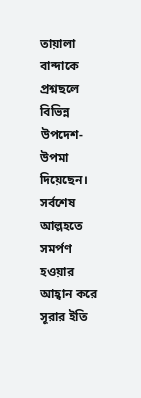তায়ালা বান্দাকে
প্রশ্নছলে বিভিন্ন উপদেশ-উপমা দিয়েছেন। সর্বশেষ আল্লহতে সমর্পণ হওয়ার আহ্বান করে
সূরার ইতি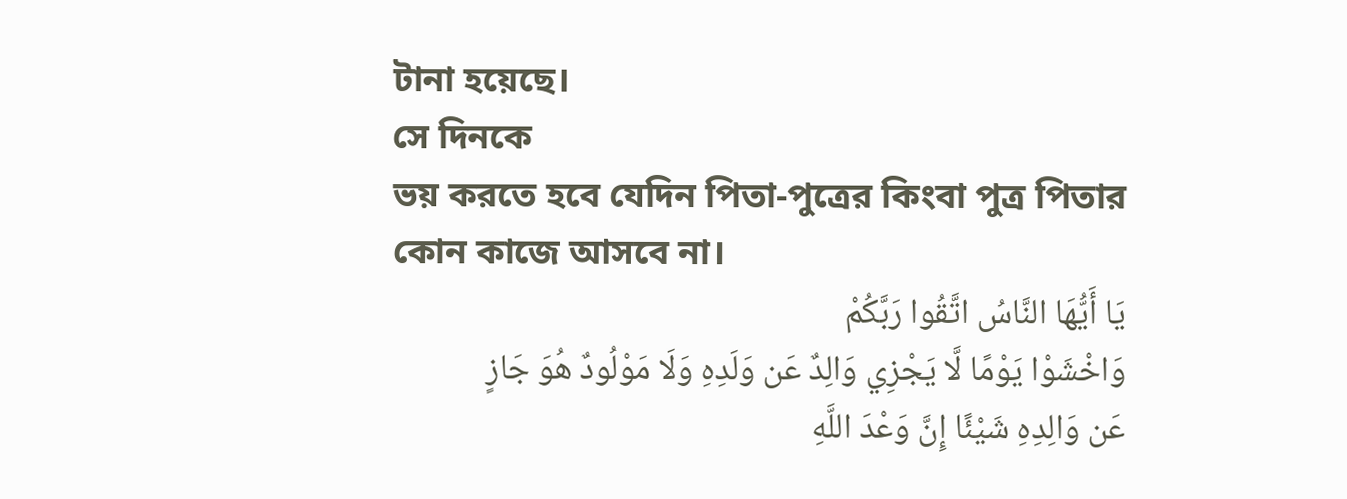টানা হয়েছে।
সে দিনকে
ভয় করতে হবে যেদিন পিতা-পুত্রের কিংবা পুত্র পিতার কোন কাজে আসবে না।
يَا أَيُّهَا النَّاسُ اتَّقُوا رَبَّكُمْ
وَاخْشَوْا يَوْمًا لَّا يَجْزِي وَالِدٌ عَن وَلَدِهِ وَلَا مَوْلُودٌ هُوَ جَازٍ
عَن وَالِدِهِ شَيْئًا إِنَّ وَعْدَ اللَّهِ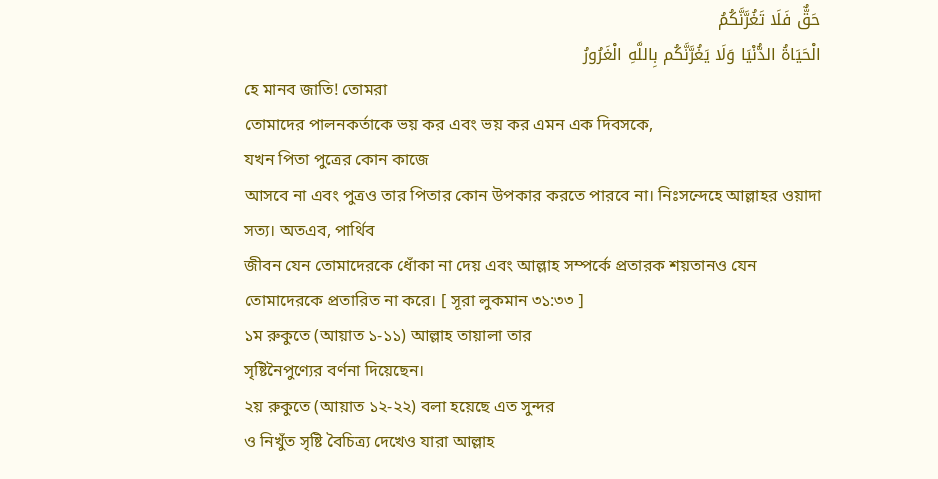حَقٌّ فَلَا تَغُرَّنَّكُمُ
الْحَيَاةُ الدُّنْيَا وَلَا يَغُرَّنَّكُم بِاللَّهِ الْغَرُورُ
হে মানব জাতি! তোমরা
তোমাদের পালনকর্তাকে ভয় কর এবং ভয় কর এমন এক দিবসকে,
যখন পিতা পুত্রের কোন কাজে
আসবে না এবং পুত্রও তার পিতার কোন উপকার করতে পারবে না। নিঃসন্দেহে আল্লাহর ওয়াদা
সত্য। অতএব, পার্থিব
জীবন যেন তোমাদেরকে ধোঁকা না দেয় এবং আল্লাহ সম্পর্কে প্রতারক শয়তানও যেন
তোমাদেরকে প্রতারিত না করে। [ সূরা লুকমান ৩১:৩৩ ]
১ম রুকুতে (আয়াত ১-১১) আল্লাহ তায়ালা তার
সৃষ্টিনৈপুণ্যের বর্ণনা দিয়েছেন।
২য় রুকুতে (আয়াত ১২-২২) বলা হয়েছে এত সুন্দর
ও নিখুঁত সৃষ্টি বৈচিত্র্য দেখেও যারা আল্লাহ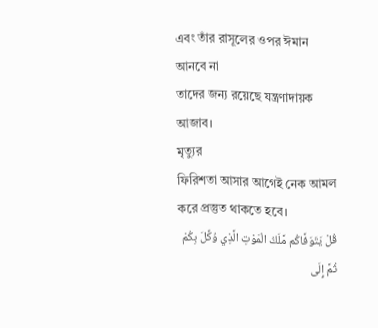এবং তাঁর রাসূলের ওপর ঈমান আনবে না
তাদের জন্য রয়েছে যন্ত্রণাদায়ক আজাব।
মৃত্যুর
ফিরিশতা আসার আগেই নেক আমল করে প্রস্তুত থাকতে হবে।
قُلْ يَتَوَفَّاكُم مَّلَكُ الْمَوْتِ الَّذِي وُكِّلَ بِكُمْ
ثُمَّ إِلَى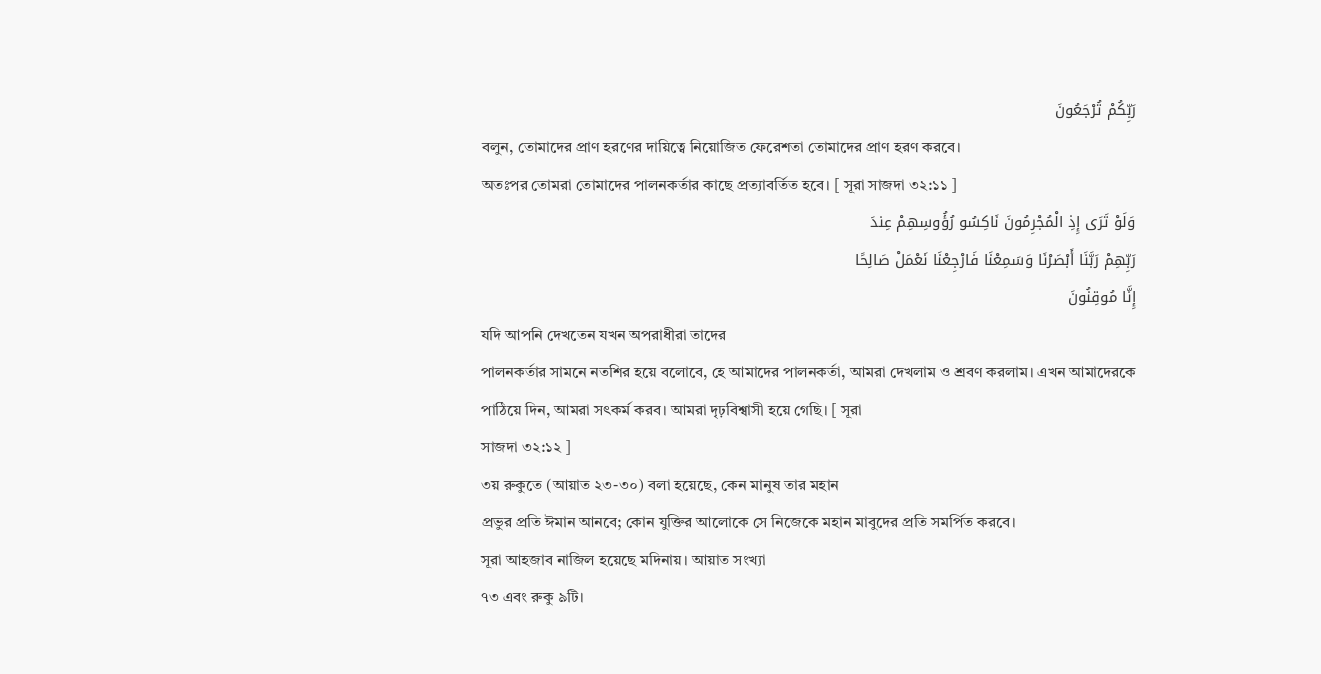رَبِّكُمْ تُرْجَعُونَ
বলুন, তোমাদের প্রাণ হরণের দায়িত্বে নিয়োজিত ফেরেশতা তোমাদের প্রাণ হরণ করবে।
অতঃপর তোমরা তোমাদের পালনকর্তার কাছে প্রত্যাবর্তিত হবে। [ সূরা সাজদা ৩২:১১ ]
وَلَوْ تَرَى إِذِ الْمُجْرِمُونَ نَاكِسُو رُؤُوسِهِمْ عِندَ
رَبِّهِمْ رَبَّنَا أَبْصَرْنَا وَسَمِعْنَا فَارْجِعْنَا نَعْمَلْ صَالِحًا
إِنَّا مُوقِنُونَ
যদি আপনি দেখতেন যখন অপরাধীরা তাদের
পালনকর্তার সামনে নতশির হয়ে বলোবে, হে আমাদের পালনকর্তা, আমরা দেখলাম ও শ্রবণ করলাম। এখন আমাদেরকে
পাঠিয়ে দিন, আমরা সৎকর্ম করব। আমরা দৃঢ়বিশ্বাসী হয়ে গেছি। [ সূরা
সাজদা ৩২:১২ ]
৩য় রুকুতে (আয়াত ২৩-৩০) বলা হয়েছে, কেন মানুষ তার মহান
প্রভুর প্রতি ঈমান আনবে; কোন যুক্তির আলোকে সে নিজেকে মহান মাবুদের প্রতি সমর্পিত করবে।
সূরা আহজাব নাজিল হয়েছে মদিনায়। আয়াত সংখ্যা
৭৩ এবং রুকু ৯টি।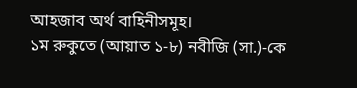আহজাব অর্থ বাহিনীসমূহ।
১ম রুকুতে (আয়াত ১-৮) নবীজি (সা.)-কে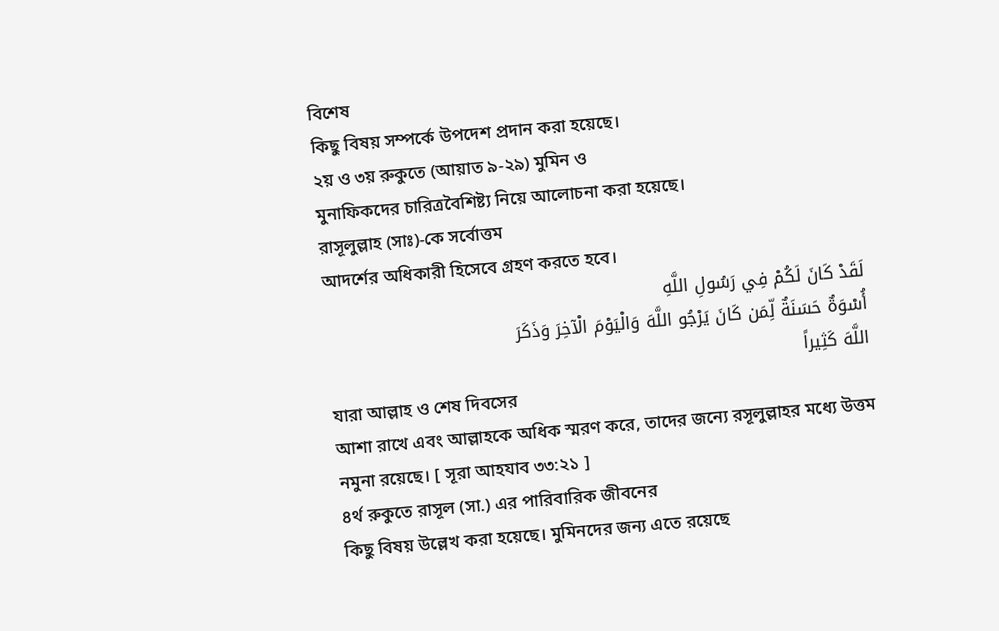বিশেষ
কিছু বিষয় সম্পর্কে উপদেশ প্রদান করা হয়েছে।
২য় ও ৩য় রুকুতে (আয়াত ৯-২৯) মুমিন ও
মুনাফিকদের চারিত্রবৈশিষ্ট্য নিয়ে আলোচনা করা হয়েছে।
রাসূলুল্লাহ (সাঃ)-কে সর্বোত্তম
আদর্শের অধিকারী হিসেবে গ্রহণ করতে হবে।
لَقَدْ كَانَ لَكُمْ فِي رَسُولِ اللَّهِ
أُسْوَةٌ حَسَنَةٌ لِّمَن كَانَ يَرْجُو اللَّهَ وَالْيَوْمَ الْآخِرَ وَذَكَرَ
اللَّهَ كَثِيراً
যারা আল্লাহ ও শেষ দিবসের
আশা রাখে এবং আল্লাহকে অধিক স্মরণ করে, তাদের জন্যে রসূলুল্লাহর মধ্যে উত্তম
নমুনা রয়েছে। [ সূরা আহযাব ৩৩:২১ ]
৪র্থ রুকুতে রাসূল (সা.) এর পারিবারিক জীবনের
কিছু বিষয় উল্লেখ করা হয়েছে। মুমিনদের জন্য এতে রয়েছে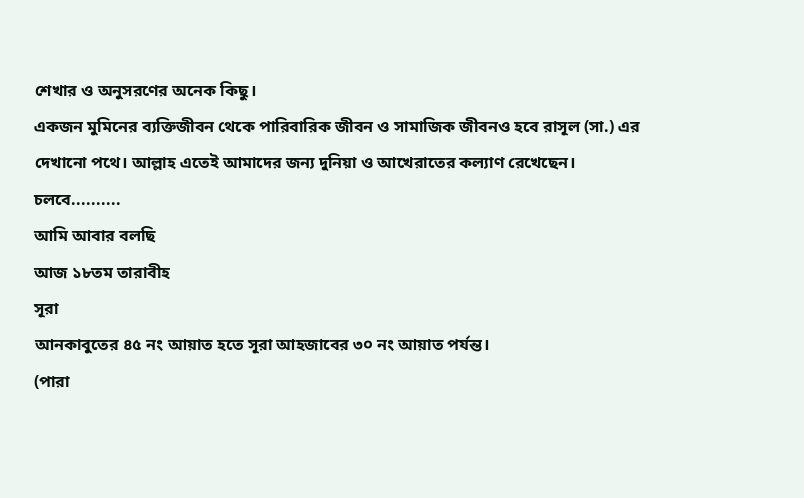শেখার ও অনুসরণের অনেক কিছু।
একজন মুমিনের ব্যক্তিজীবন থেকে পারিবারিক জীবন ও সামাজিক জীবনও হবে রাসূল (সা.) এর
দেখানো পথে। আল্লাহ এতেই আমাদের জন্য দুনিয়া ও আখেরাতের কল্যাণ রেখেছেন।
চলবে..........
আমি আবার বলছি
আজ ১৮তম তারাবীহ
সূরা
আনকাবুতের ৪৫ নং আয়াত হতে সূরা আহজাবের ৩০ নং আয়াত পর্যন্ত।
(পারা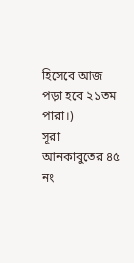হিসেবে আজ পড়া হবে ২১তম পারা।)
সূরা
আনকাবুতের ৪৫ নং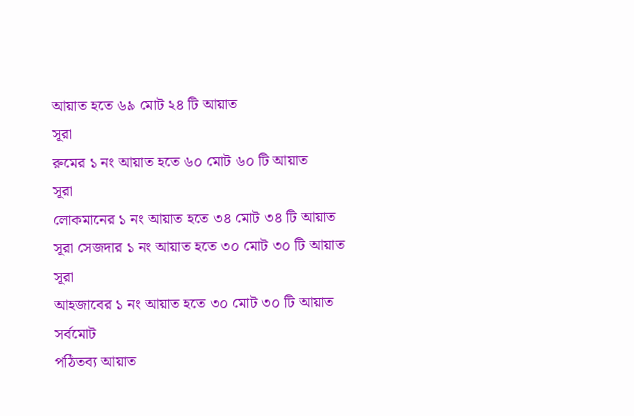আয়াত হতে ৬৯ মোট ২৪ টি আয়াত
সূরা
রুমের ১ নং আয়াত হতে ৬০ মোট ৬০ টি আয়াত
সূরা
লোকমানের ১ নং আয়াত হতে ৩৪ মোট ৩৪ টি আয়াত
সূরা সেজদার ১ নং আয়াত হতে ৩০ মোট ৩০ টি আয়াত
সূরা
আহজাবের ১ নং আয়াত হতে ৩০ মোট ৩০ টি আয়াত
সর্বমোট
পঠিতব্য আয়াত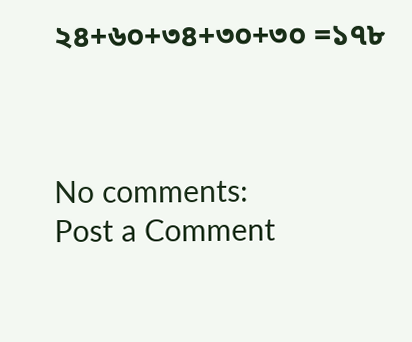২৪+৬০+৩৪+৩০+৩০ =১৭৮



No comments:
Post a Comment